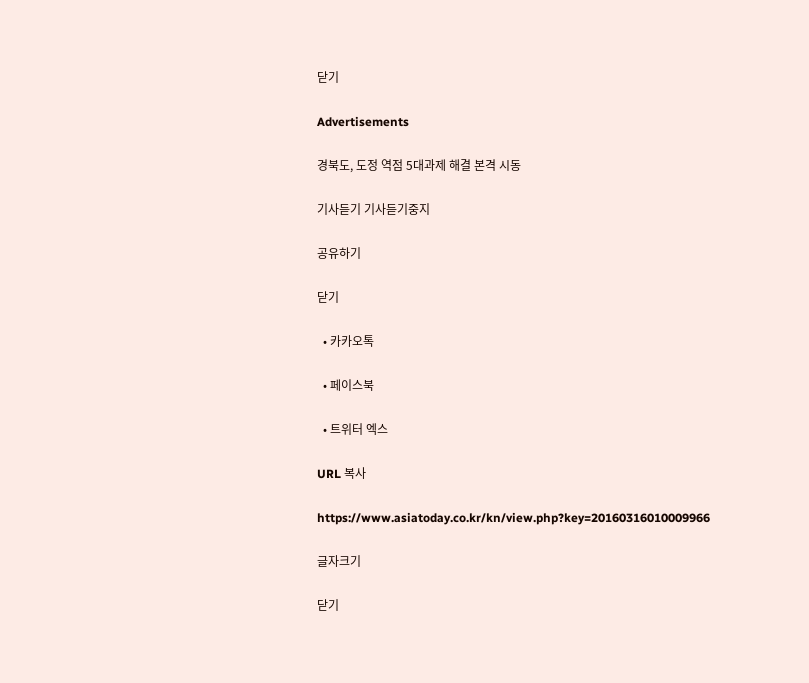닫기

Advertisements

경북도, 도정 역점 5대과제 해결 본격 시동

기사듣기 기사듣기중지

공유하기

닫기

  • 카카오톡

  • 페이스북

  • 트위터 엑스

URL 복사

https://www.asiatoday.co.kr/kn/view.php?key=20160316010009966

글자크기

닫기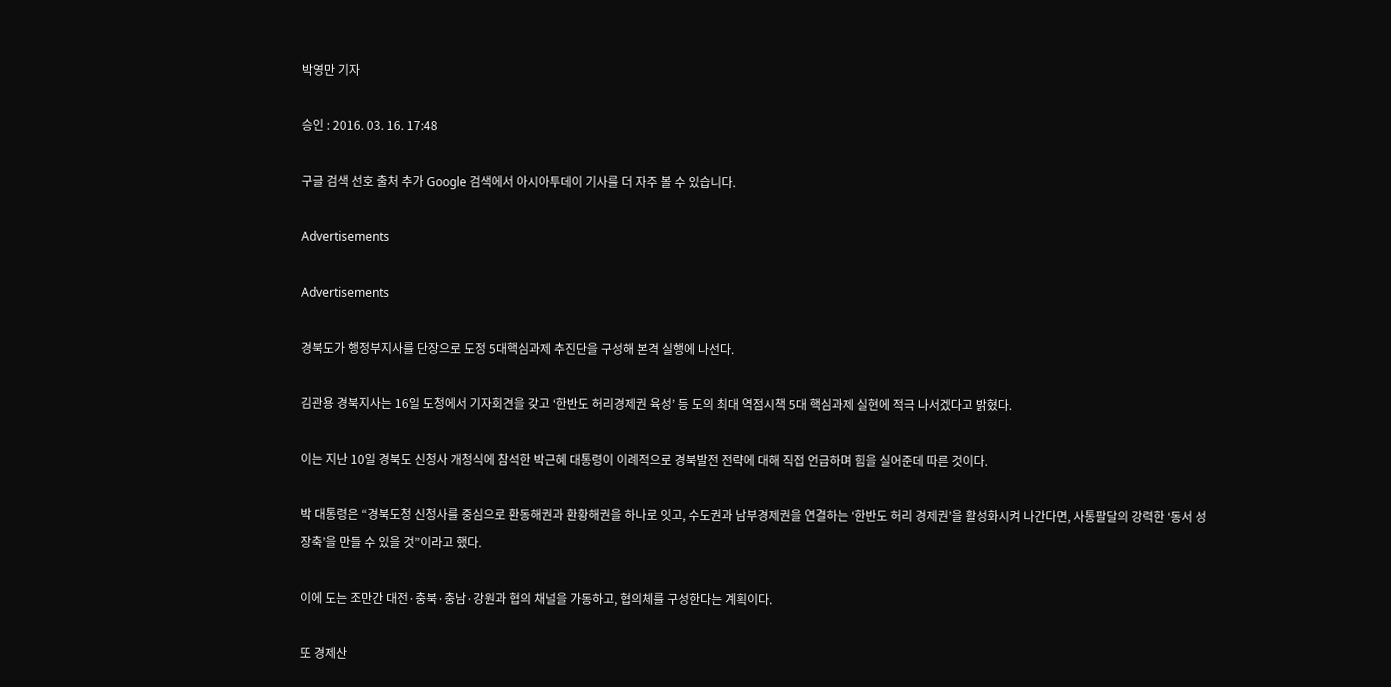박영만 기자

승인 : 2016. 03. 16. 17:48

구글 검색 선호 출처 추가 Google 검색에서 아시아투데이 기사를 더 자주 볼 수 있습니다.

Advertisements

Advertisements

경북도가 행정부지사를 단장으로 도정 5대핵심과제 추진단을 구성해 본격 실행에 나선다.

김관용 경북지사는 16일 도청에서 기자회견을 갖고 ‘한반도 허리경제권 육성’ 등 도의 최대 역점시책 5대 핵심과제 실현에 적극 나서겠다고 밝혔다.

이는 지난 10일 경북도 신청사 개청식에 참석한 박근혜 대통령이 이례적으로 경북발전 전략에 대해 직접 언급하며 힘을 실어준데 따른 것이다.

박 대통령은 “경북도청 신청사를 중심으로 환동해권과 환황해권을 하나로 잇고, 수도권과 남부경제권을 연결하는 ‘한반도 허리 경제권’을 활성화시켜 나간다면, 사통팔달의 강력한 ‘동서 성장축’을 만들 수 있을 것”이라고 했다.

이에 도는 조만간 대전·충북·충남·강원과 협의 채널을 가동하고, 협의체를 구성한다는 계획이다.

또 경제산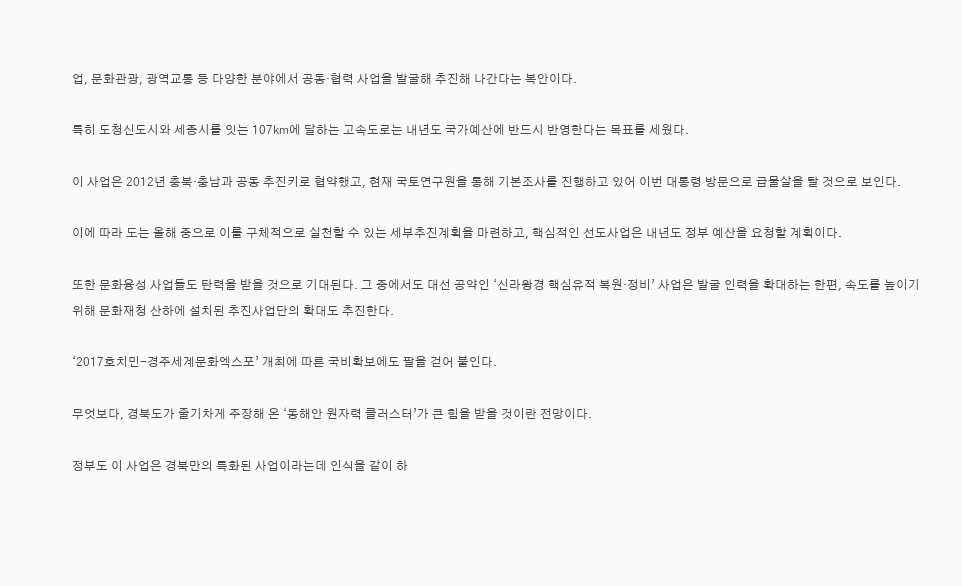업, 문화관광, 광역교통 등 다양한 분야에서 공동·협력 사업을 발굴해 추진해 나간다는 복안이다.

특히 도청신도시와 세종시를 잇는 107㎞에 달하는 고속도로는 내년도 국가예산에 반드시 반영한다는 목표를 세웠다.

이 사업은 2012년 충북·충남과 공동 추진키로 협약했고, 현재 국토연구원을 통해 기본조사를 진행하고 있어 이번 대통령 방문으로 급물살을 탈 것으로 보인다.

이에 따라 도는 올해 중으로 이를 구체적으로 실천할 수 있는 세부추진계획을 마련하고, 핵심적인 선도사업은 내년도 정부 예산을 요청할 계획이다.

또한 문화융성 사업들도 탄력을 받을 것으로 기대된다. 그 중에서도 대선 공약인 ‘신라왕경 핵심유적 복원·정비’ 사업은 발굴 인력을 확대하는 한편, 속도를 높이기 위해 문화재청 산하에 설치된 추진사업단의 확대도 추진한다.

‘2017호치민-경주세계문화엑스포’ 개최에 따른 국비확보에도 팔을 걷어 붙인다.

무엇보다, 경북도가 줄기차게 주장해 온 ‘동해안 원자력 클러스터’가 큰 힘을 받을 것이란 전망이다.

정부도 이 사업은 경북만의 특화된 사업이라는데 인식을 같이 하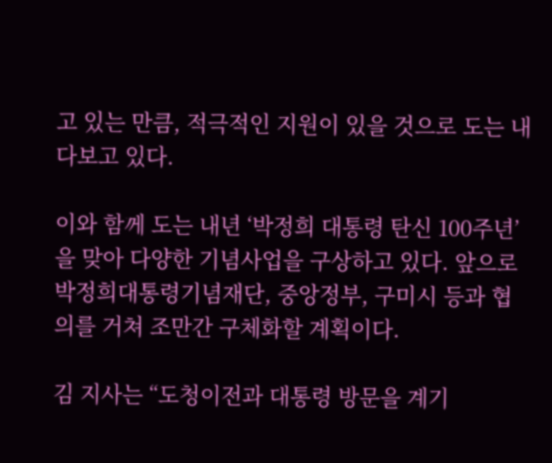고 있는 만큼, 적극적인 지원이 있을 것으로 도는 내다보고 있다.

이와 함께 도는 내년 ‘박정희 대통령 탄신 100주년’을 맞아 다양한 기념사업을 구상하고 있다. 앞으로 박정희대통령기념재단, 중앙정부, 구미시 등과 협의를 거쳐 조만간 구체화할 계획이다.

김 지사는 “도청이전과 대통령 방문을 계기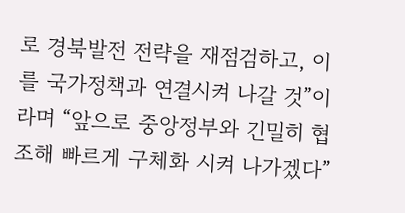로 경북발전 전략을 재점검하고, 이를 국가정책과 연결시켜 나갈 것”이라며 “앞으로 중앙정부와 긴밀히 협조해 빠르게 구체화 시켜 나가겠다”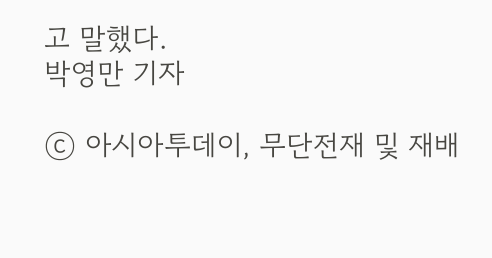고 말했다.
박영만 기자

ⓒ 아시아투데이, 무단전재 및 재배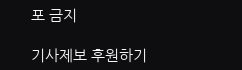포 금지

기사제보 후원하기